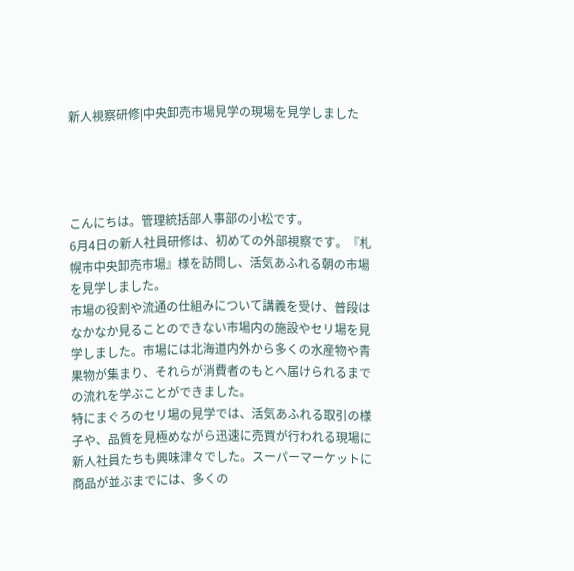新人視察研修|中央卸売市場見学の現場を見学しました




こんにちは。管理統括部人事部の小松です。
6月4日の新人社員研修は、初めての外部視察です。『札幌市中央卸売市場』様を訪問し、活気あふれる朝の市場を見学しました。
市場の役割や流通の仕組みについて講義を受け、普段はなかなか見ることのできない市場内の施設やセリ場を見学しました。市場には北海道内外から多くの水産物や青果物が集まり、それらが消費者のもとへ届けられるまでの流れを学ぶことができました。
特にまぐろのセリ場の見学では、活気あふれる取引の様子や、品質を見極めながら迅速に売買が行われる現場に新人社員たちも興味津々でした。スーパーマーケットに商品が並ぶまでには、多くの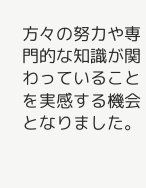方々の努力や専門的な知識が関わっていることを実感する機会となりました。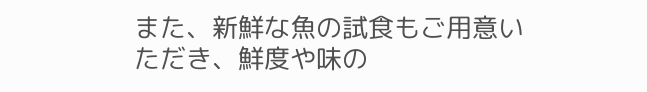また、新鮮な魚の試食もご用意いただき、鮮度や味の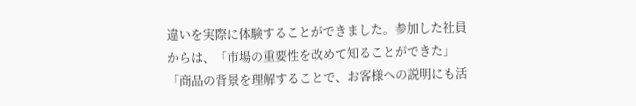違いを実際に体験することができました。参加した社員からは、「市場の重要性を改めて知ることができた」「商品の背景を理解することで、お客様への説明にも活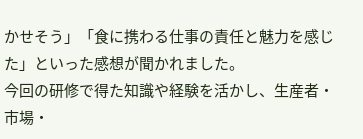かせそう」「食に携わる仕事の責任と魅力を感じた」といった感想が聞かれました。
今回の研修で得た知識や経験を活かし、生産者・市場・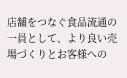店舗をつなぐ食品流通の一員として、より良い売場づくりとお客様への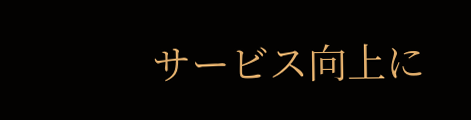サービス向上に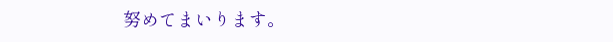努めてまいります。